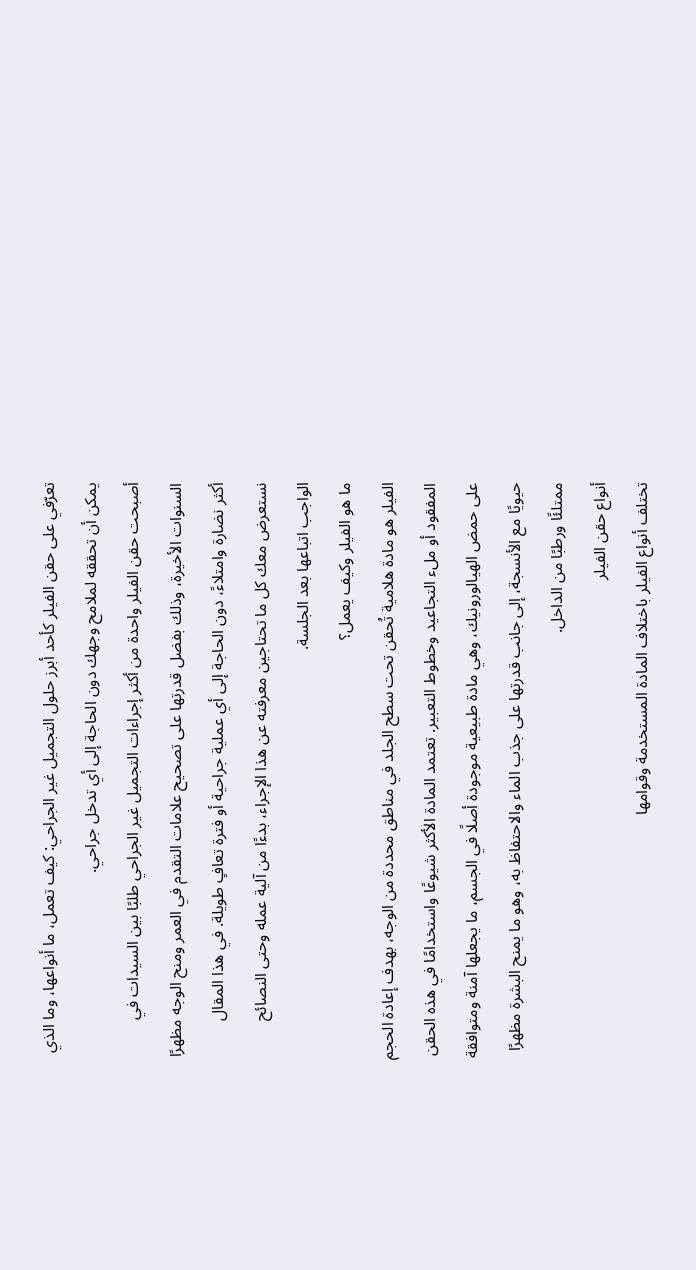تعرّفي على حقن الفيلر كأحد أبرز حلول التجميل غير الجراحي: كيف تعمل، ما أنواعها، وما الذي يمكن أن تحققه لملامح وجهك دون الحاجة إلى أي تدخل جراحي.
أصبحت حقن الفيلر واحدة من أكثر إجراءات التجميل غير الجراحي طلبًا بين السيدات في السنوات الأخيرة، وذلك بفضل قدرتها على تصحيح علامات التقدم في العمر ومنح الوجه مظهرًا أكثر نضارة وامتلاءً، دون الحاجة إلى أي عملية جراحية أو فترة تعافٍ طويلة. في هذا المقال نستعرض معك كل ما تحتاجين معرفته عن هذا الإجراء، بدءًا من آلية عمله وحتى النصائح الواجب اتباعها بعد الجلسة.
ما هو الفيلر وكيف يعمل؟
الفيلر هو مادة هلامية تُحقن تحت سطح الجلد في مناطق محددة من الوجه، بهدف إعادة الحجم المفقود أو ملء التجاعيد وخطوط التعبير. تعتمد المادة الأكثر شيوعًا واستخدامًا في هذه الحقن على حمض الهيالورونيك، وهي مادة طبيعية موجودة أصلًا في الجسم، ما يجعلها آمنة ومتوافقة حيويًا مع الأنسجة، إلى جانب قدرتها على جذب الماء والاحتفاظ به، وهو ما يمنح البشرة مظهرًا ممتلئًا ورطبًا من الداخل.
أنواع حقن الفيلر
تختلف أنواع الفيلر باختلاف المادة المستخدمة وقوامها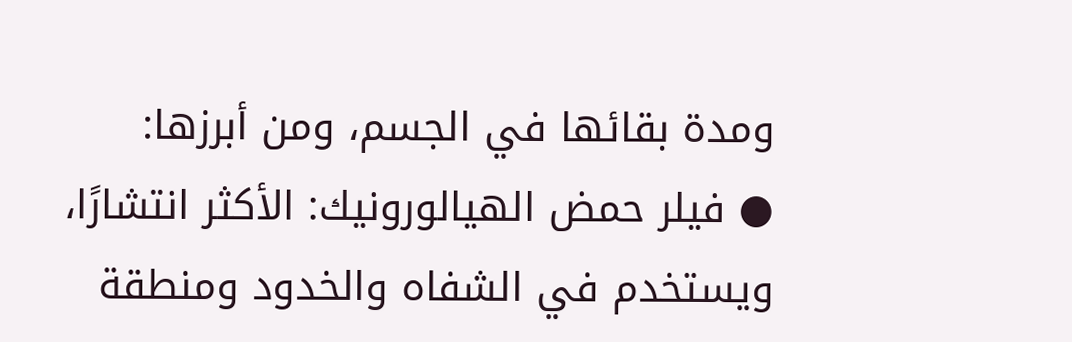ومدة بقائها في الجسم، ومن أبرزها:
● فيلر حمض الهيالورونيك: الأكثر انتشارًا، ويستخدم في الشفاه والخدود ومنطقة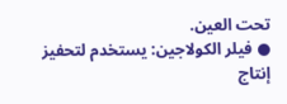تحت العين.
● فيلر الكولاجين: يستخدم لتحفيز إنتاج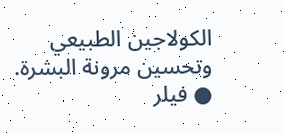الكولاجين الطبيعي وتحسين مرونة البشرة.
● فيلر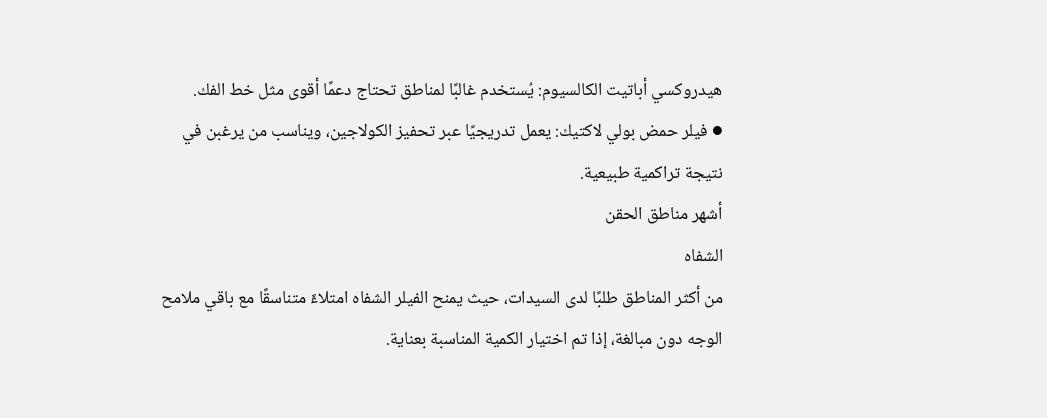هيدروكسي أباتيت الكالسيوم: يُستخدم غالبًا لمناطق تحتاج دعمًا أقوى مثل خط الفك.
● فيلر حمض بولي لاكتيك: يعمل تدريجيًا عبر تحفيز الكولاجين، ويناسب من يرغبن في نتيجة تراكمية طبيعية.
أشهر مناطق الحقن
الشفاه
من أكثر المناطق طلبًا لدى السيدات، حيث يمنح الفيلر الشفاه امتلاءً متناسقًا مع باقي ملامح الوجه دون مبالغة، إذا تم اختيار الكمية المناسبة بعناية.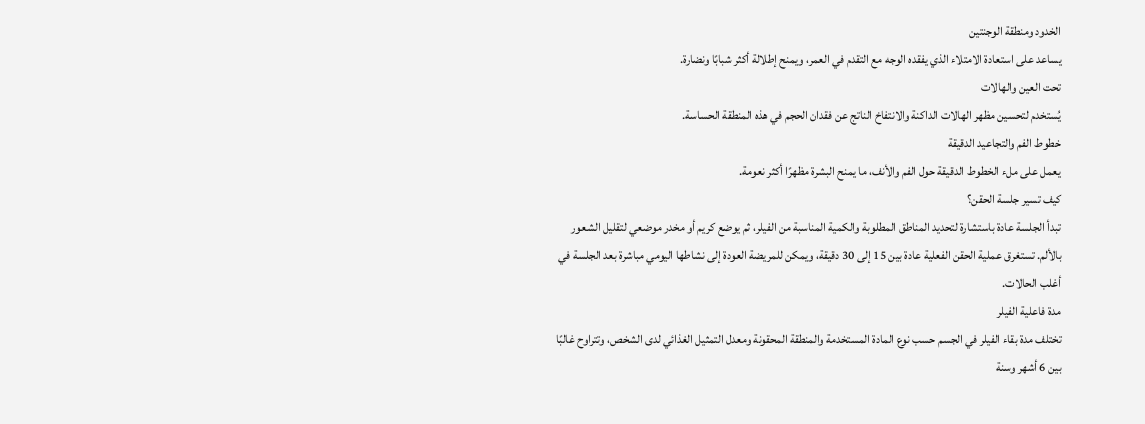الخدود ومنطقة الوجنتين
يساعد على استعادة الامتلاء الذي يفقده الوجه مع التقدم في العمر، ويمنح إطلالة أكثر شبابًا ونضارة.
تحت العين والهالات
يُستخدم لتحسين مظهر الهالات الداكنة والانتفاخ الناتج عن فقدان الحجم في هذه المنطقة الحساسة.
خطوط الفم والتجاعيد الدقيقة
يعمل على ملء الخطوط الدقيقة حول الفم والأنف، ما يمنح البشرة مظهرًا أكثر نعومة.
كيف تسير جلسة الحقن؟
تبدأ الجلسة عادة باستشارة لتحديد المناطق المطلوبة والكمية المناسبة من الفيلر، ثم يوضع كريم أو مخدر موضعي لتقليل الشعور بالألم. تستغرق عملية الحقن الفعلية عادة بين 15 إلى 30 دقيقة، ويمكن للمريضة العودة إلى نشاطها اليومي مباشرة بعد الجلسة في أغلب الحالات.
مدة فاعلية الفيلر
تختلف مدة بقاء الفيلر في الجسم حسب نوع المادة المستخدمة والمنطقة المحقونة ومعدل التمثيل الغذائي لدى الشخص، وتتراوح غالبًا بين 6 أشهر وسنة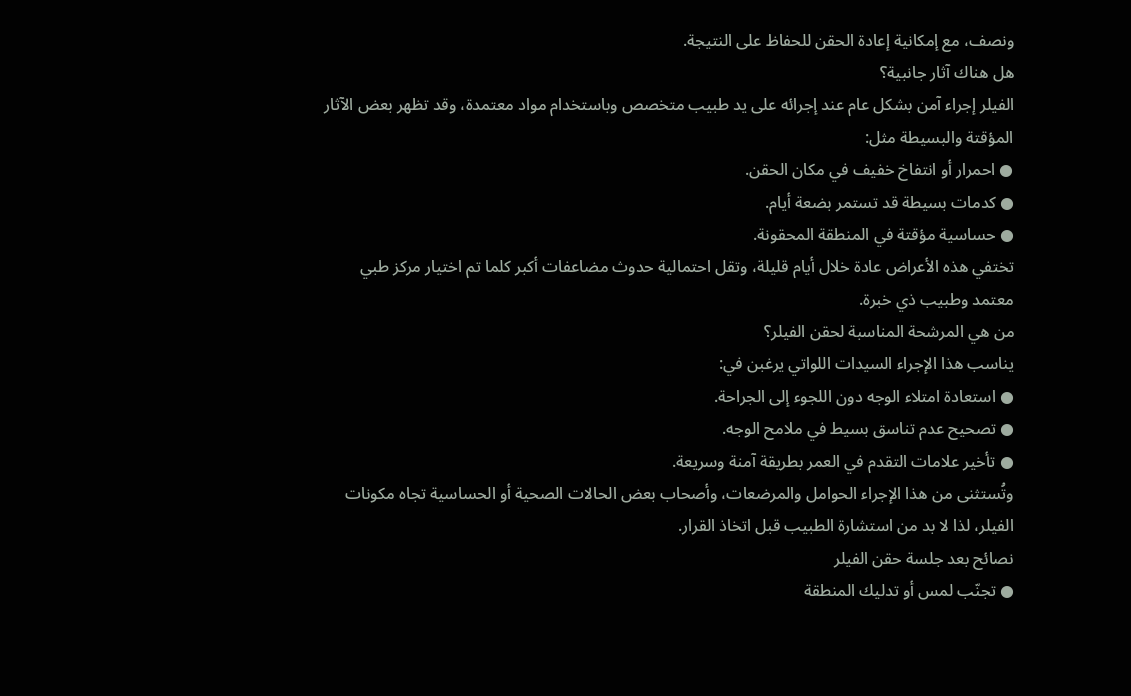ونصف، مع إمكانية إعادة الحقن للحفاظ على النتيجة.
هل هناك آثار جانبية؟
الفيلر إجراء آمن بشكل عام عند إجرائه على يد طبيب متخصص وباستخدام مواد معتمدة، وقد تظهر بعض الآثار المؤقتة والبسيطة مثل:
● احمرار أو انتفاخ خفيف في مكان الحقن.
● كدمات بسيطة قد تستمر بضعة أيام.
● حساسية مؤقتة في المنطقة المحقونة.
تختفي هذه الأعراض عادة خلال أيام قليلة، وتقل احتمالية حدوث مضاعفات أكبر كلما تم اختيار مركز طبي معتمد وطبيب ذي خبرة.
من هي المرشحة المناسبة لحقن الفيلر؟
يناسب هذا الإجراء السيدات اللواتي يرغبن في:
● استعادة امتلاء الوجه دون اللجوء إلى الجراحة.
● تصحيح عدم تناسق بسيط في ملامح الوجه.
● تأخير علامات التقدم في العمر بطريقة آمنة وسريعة.
وتُستثنى من هذا الإجراء الحوامل والمرضعات، وأصحاب بعض الحالات الصحية أو الحساسية تجاه مكونات الفيلر، لذا لا بد من استشارة الطبيب قبل اتخاذ القرار.
نصائح بعد جلسة حقن الفيلر
● تجنّب لمس أو تدليك المنطقة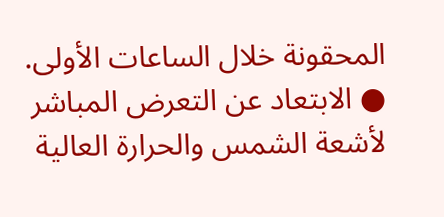المحقونة خلال الساعات الأولى.
● الابتعاد عن التعرض المباشر لأشعة الشمس والحرارة العالية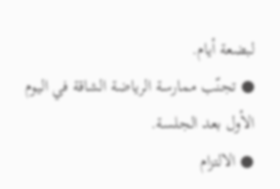لبضعة أيام.
● تجنّب ممارسة الرياضة الشاقة في اليوم الأول بعد الجلسة.
● الالتزام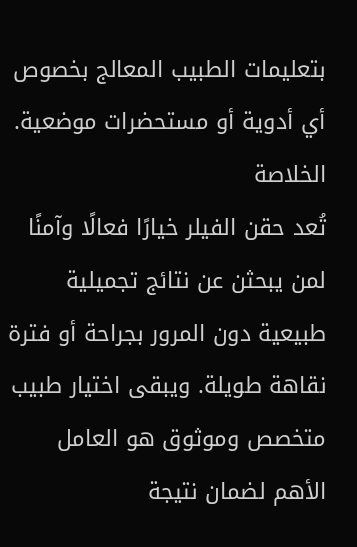بتعليمات الطبيب المعالج بخصوص أي أدوية أو مستحضرات موضعية.
الخلاصة
تُعد حقن الفيلر خيارًا فعالًا وآمنًا لمن يبحثن عن نتائج تجميلية طبيعية دون المرور بجراحة أو فترة نقاهة طويلة. ويبقى اختيار طبيب متخصص وموثوق هو العامل الأهم لضمان نتيجة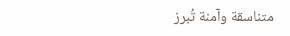متناسقة وآمنة تُبرز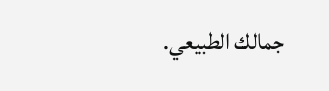جمالك الطبيعي.